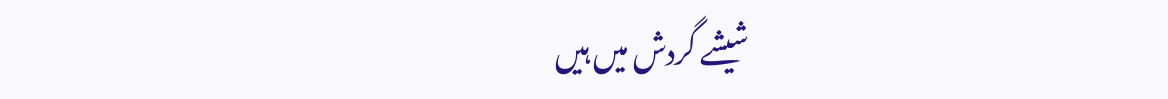شیشے گردش میں ہیں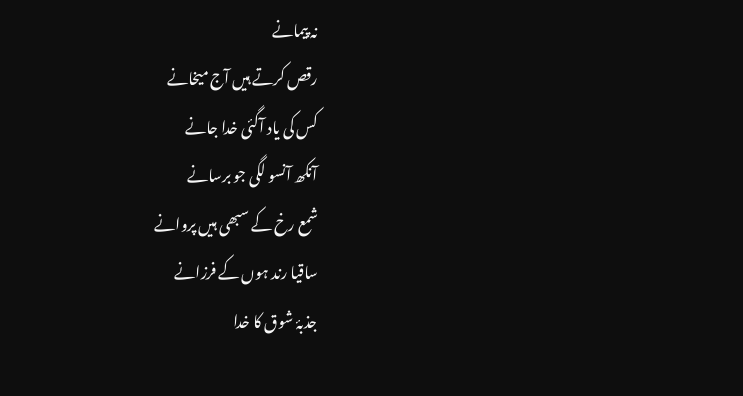نہ پیمانے
رقص کرتے ہیں آج میخانے
کس کی یاد آگئی خدا جانے
آنکھ آنسو لگی جو برسانے
شمع رخ کے سبھی ہیں پروانے
ساقیا رند ہوں کے فرزانے
جذبۂ شوق کا خدا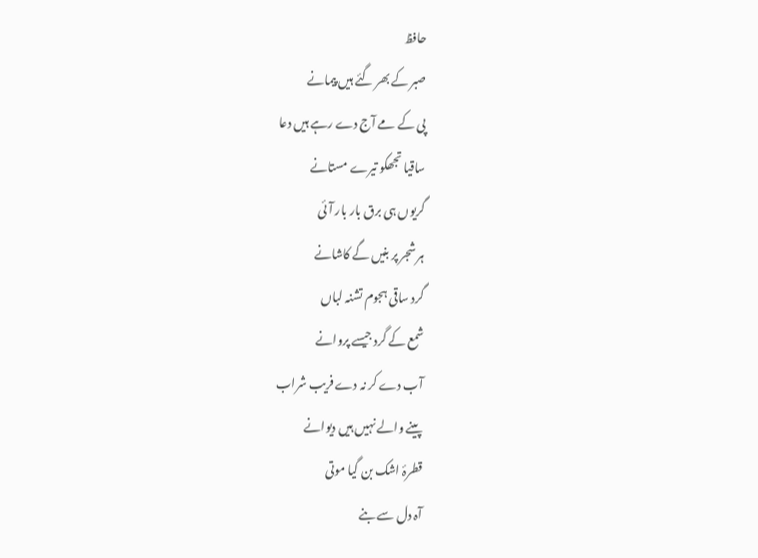حافظ
صبر کے بھر گئے ہیں پیمانے
پی کے مے آج دے رہے ہیں دعا
ساقیا تجھکو تیرے مستانے
گریوں ہی برق بار بار آئی
ہر شجر پر بنیں گے کاشانے
گرد ساقی ہجوم تشنہ لباں
شمع کے گرد جیسے پروانے
آب دے کر نہ دے فریب شراب
پینے والے نہیں ہیں دیوانے
قطرۂ اشک بن گیا موتی
آہ دل سے بنے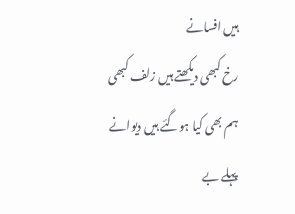ہیں افسانے
رخ کبھی دیکھتے ہیں زلف کبھی
ہم بھی کیا ہوگئے ہیں دیوانے
پہلے بے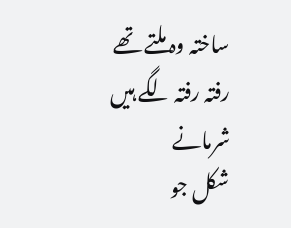ساختہ وہ ملتے تھے
رفتہ رفتہ لگے ہیں شرمانے
شکل جو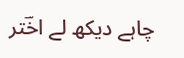چاہے دیکھ لے اخؔتر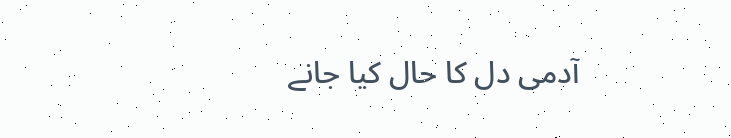آدمی دل کا حال کیا جانے